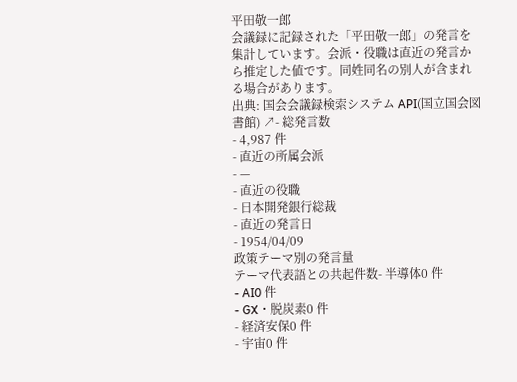平田敬一郎
会議録に記録された「平田敬一郎」の発言を集計しています。会派・役職は直近の発言から推定した値です。同姓同名の別人が含まれる場合があります。
出典: 国会会議録検索システム API(国立国会図書館) ↗- 総発言数
- 4,987 件
- 直近の所属会派
- —
- 直近の役職
- 日本開発銀行総裁
- 直近の発言日
- 1954/04/09
政策テーマ別の発言量
テーマ代表語との共起件数- 半導体0 件
- AI0 件
- GX・脱炭素0 件
- 経済安保0 件
- 宇宙0 件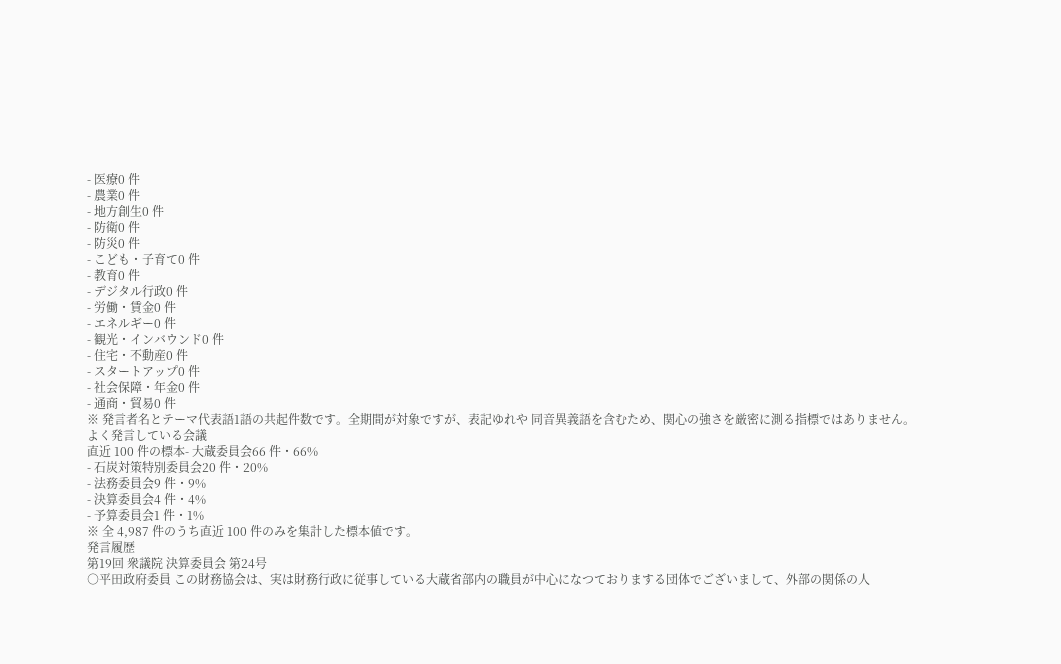- 医療0 件
- 農業0 件
- 地方創生0 件
- 防衛0 件
- 防災0 件
- こども・子育て0 件
- 教育0 件
- デジタル行政0 件
- 労働・賃金0 件
- エネルギー0 件
- 観光・インバウンド0 件
- 住宅・不動産0 件
- スタートアップ0 件
- 社会保障・年金0 件
- 通商・貿易0 件
※ 発言者名とテーマ代表語1語の共起件数です。全期間が対象ですが、表記ゆれや 同音異義語を含むため、関心の強さを厳密に測る指標ではありません。
よく発言している会議
直近 100 件の標本- 大蔵委員会66 件・66%
- 石炭対策特別委員会20 件・20%
- 法務委員会9 件・9%
- 決算委員会4 件・4%
- 予算委員会1 件・1%
※ 全 4,987 件のうち直近 100 件のみを集計した標本値です。
発言履歴
第19回 衆議院 決算委員会 第24号
○平田政府委員 この財務協会は、実は財務行政に従事している大蔵省部内の職員が中心になつておりまする団体でございまして、外部の関係の人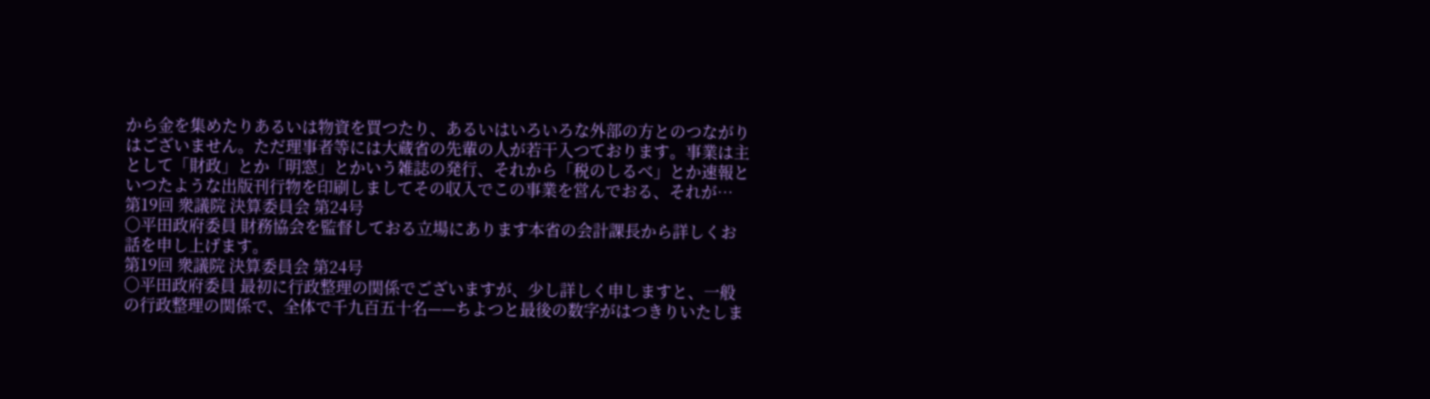から金を集めたりあるいは物資を買つたり、あるいはいろいろな外部の方とのつながりはございません。ただ理事者等には大蔵省の先輩の人が若干入つております。事業は主として「財政」とか「明窓」とかいう雑誌の発行、それから「税のしるべ」とか速報といつたような出版刊行物を印刷しましてその収入でこの事業を営んでおる、それが…
第19回 衆議院 決算委員会 第24号
○平田政府委員 財務協会を監督しておる立場にあります本省の会計課長から詳しくお話を申し上げます。
第19回 衆議院 決算委員会 第24号
○平田政府委員 最初に行政整理の関係でございますが、少し詳しく申しますと、一般の行政整理の関係で、全体で千九百五十名——ちよつと最後の数字がはつきりいたしま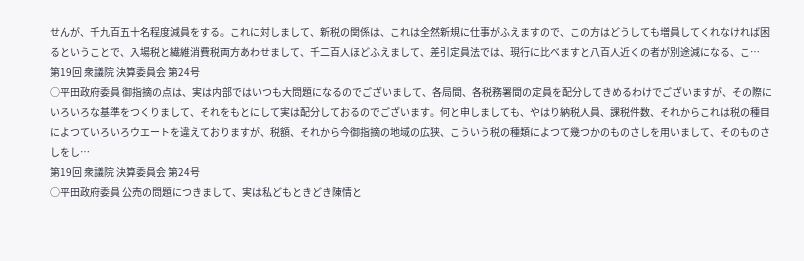せんが、千九百五十名程度減員をする。これに対しまして、新税の関係は、これは全然新規に仕事がふえますので、この方はどうしても増員してくれなければ困るということで、入場税と繊維消費税両方あわせまして、千二百人ほどふえまして、差引定員法では、現行に比べますと八百人近くの者が別途減になる、こ…
第19回 衆議院 決算委員会 第24号
○平田政府委員 御指摘の点は、実は内部ではいつも大問題になるのでございまして、各局間、各税務署間の定員を配分してきめるわけでございますが、その際にいろいろな基準をつくりまして、それをもとにして実は配分しておるのでございます。何と申しましても、やはり納税人員、課税件数、それからこれは税の種目によつていろいろウエートを違えておりますが、税額、それから今御指摘の地域の広狭、こういう税の種類によつて幾つかのものさしを用いまして、そのものさしをし…
第19回 衆議院 決算委員会 第24号
○平田政府委員 公売の問題につきまして、実は私どもときどき陳情と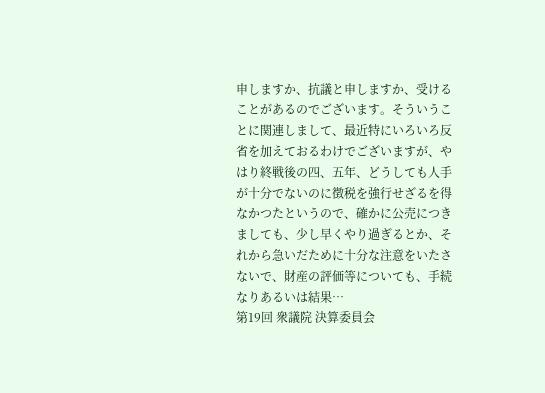申しますか、抗議と申しますか、受けることがあるのでございます。そういうことに関連しまして、最近特にいろいろ反省を加えておるわけでございますが、やはり終戦後の四、五年、どうしても人手が十分でないのに徴税を強行せざるを得なかつたというので、確かに公売につきましても、少し早くやり過ぎるとか、それから急いだために十分な注意をいたさないで、財産の評価等についても、手続なりあるいは結果…
第19回 衆議院 決算委員会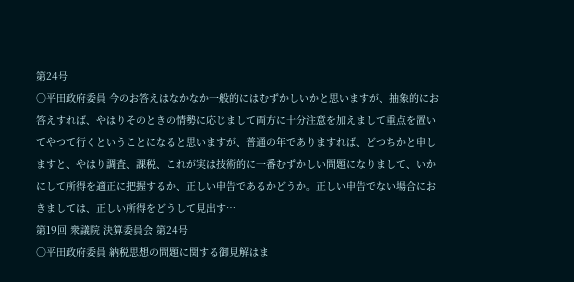第24号
○平田政府委員 今のお答えはなかなか一般的にはむずかしいかと思いますが、抽象的にお答えすれば、やはりそのときの情勢に応じまして両方に十分注意を加えまして重点を置いてやつて行くということになると思いますが、普通の年でありますれば、どつちかと申しますと、やはり調査、課税、これが実は技術的に一番むずかしい問題になりまして、いかにして所得を適正に把握するか、正しい申告であるかどうか。正しい申告でない場合におきましては、正しい所得をどうして見出す…
第19回 衆議院 決算委員会 第24号
○平田政府委員 納税思想の問題に関する御見解はま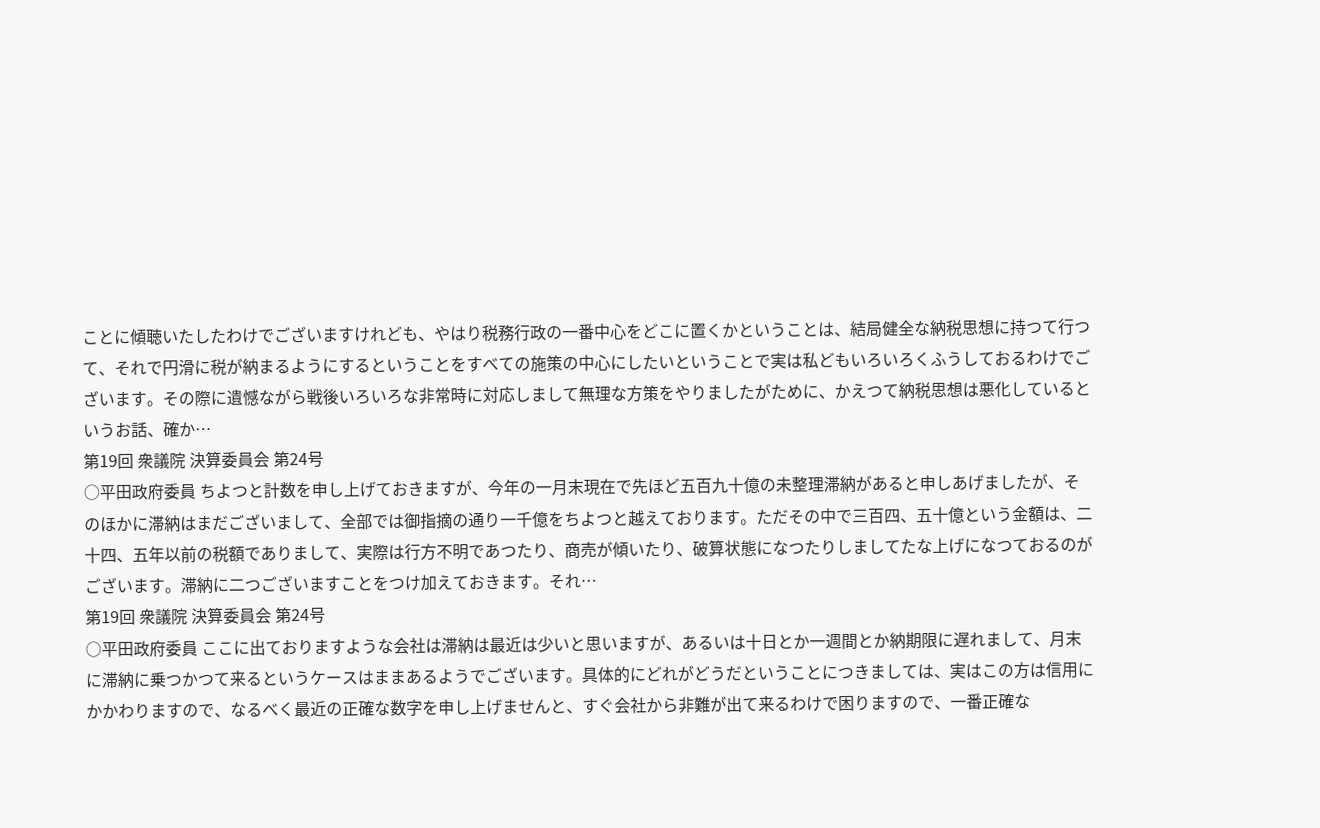ことに傾聴いたしたわけでございますけれども、やはり税務行政の一番中心をどこに置くかということは、結局健全な納税思想に持つて行つて、それで円滑に税が納まるようにするということをすべての施策の中心にしたいということで実は私どもいろいろくふうしておるわけでございます。その際に遺憾ながら戦後いろいろな非常時に対応しまして無理な方策をやりましたがために、かえつて納税思想は悪化しているというお話、確か…
第19回 衆議院 決算委員会 第24号
○平田政府委員 ちよつと計数を申し上げておきますが、今年の一月末現在で先ほど五百九十億の未整理滞納があると申しあげましたが、そのほかに滞納はまだございまして、全部では御指摘の通り一千億をちよつと越えております。ただその中で三百四、五十億という金額は、二十四、五年以前の税額でありまして、実際は行方不明であつたり、商売が傾いたり、破算状態になつたりしましてたな上げになつておるのがございます。滞納に二つございますことをつけ加えておきます。それ…
第19回 衆議院 決算委員会 第24号
○平田政府委員 ここに出ておりますような会社は滞納は最近は少いと思いますが、あるいは十日とか一週間とか納期限に遅れまして、月末に滞納に乗つかつて来るというケースはままあるようでございます。具体的にどれがどうだということにつきましては、実はこの方は信用にかかわりますので、なるべく最近の正確な数字を申し上げませんと、すぐ会社から非難が出て来るわけで困りますので、一番正確な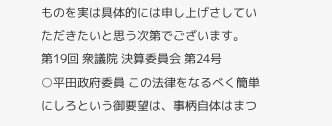ものを実は具体的には申し上げさしていただきたいと思う次第でございます。
第19回 衆議院 決算委員会 第24号
○平田政府委員 この法律をなるべく簡単にしろという御要望は、事柄自体はまつ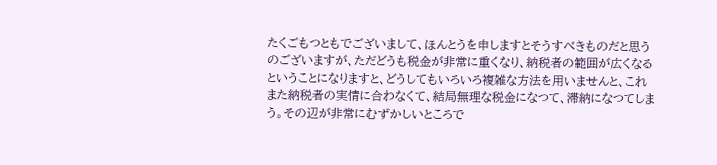たくごもつともでございまして、ほんとうを申しますとそうすべきものだと思うのございますが、ただどうも税金が非常に重くなり、納税者の範囲が広くなるということになりますと、どうしてもいろいろ複雑な方法を用いませんと、これまた納税者の実情に合わなくて、結局無理な税金になつて、滞納になつてしまう。その辺が非常にむずかしいところで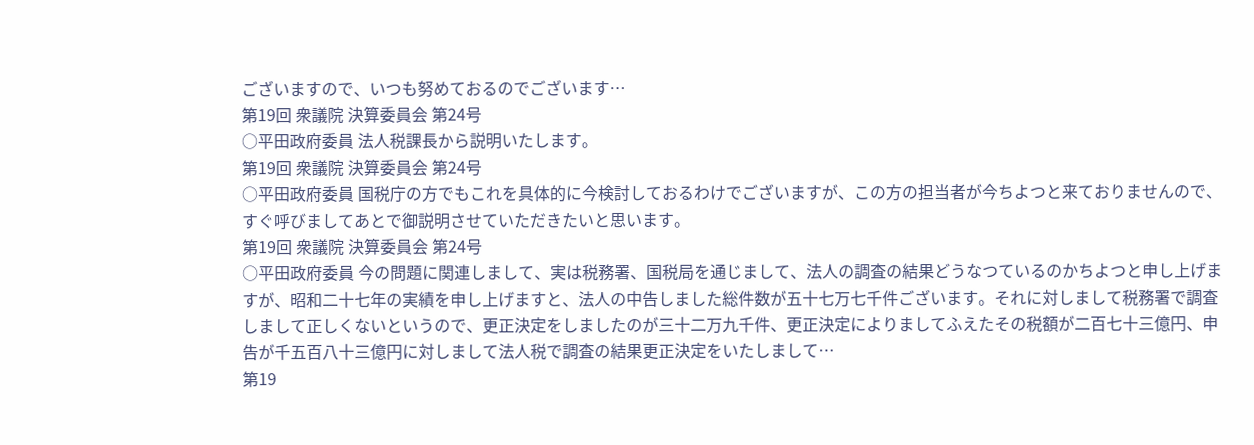ございますので、いつも努めておるのでございます…
第19回 衆議院 決算委員会 第24号
○平田政府委員 法人税課長から説明いたします。
第19回 衆議院 決算委員会 第24号
○平田政府委員 国税庁の方でもこれを具体的に今検討しておるわけでございますが、この方の担当者が今ちよつと来ておりませんので、すぐ呼びましてあとで御説明させていただきたいと思います。
第19回 衆議院 決算委員会 第24号
○平田政府委員 今の問題に関連しまして、実は税務署、国税局を通じまして、法人の調査の結果どうなつているのかちよつと申し上げますが、昭和二十七年の実績を申し上げますと、法人の中告しました総件数が五十七万七千件ございます。それに対しまして税務署で調査しまして正しくないというので、更正決定をしましたのが三十二万九千件、更正決定によりましてふえたその税額が二百七十三億円、申告が千五百八十三億円に対しまして法人税で調査の結果更正決定をいたしまして…
第19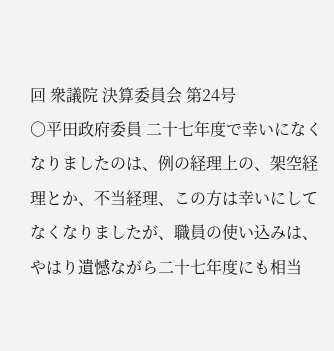回 衆議院 決算委員会 第24号
○平田政府委員 二十七年度で幸いになくなりましたのは、例の経理上の、架空経理とか、不当経理、この方は幸いにしてなくなりましたが、職員の使い込みは、やはり遺憾ながら二十七年度にも相当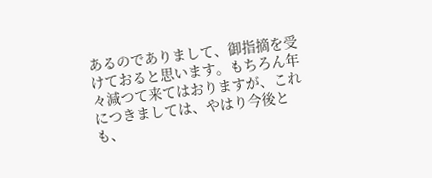あるのでありまして、御指摘を受けておると思います。もちろん年々減つて来てはおりますが、これにつきましては、やはり今後とも、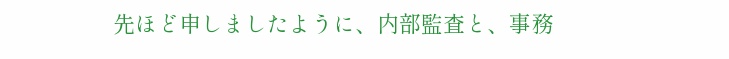先ほど申しましたように、内部監査と、事務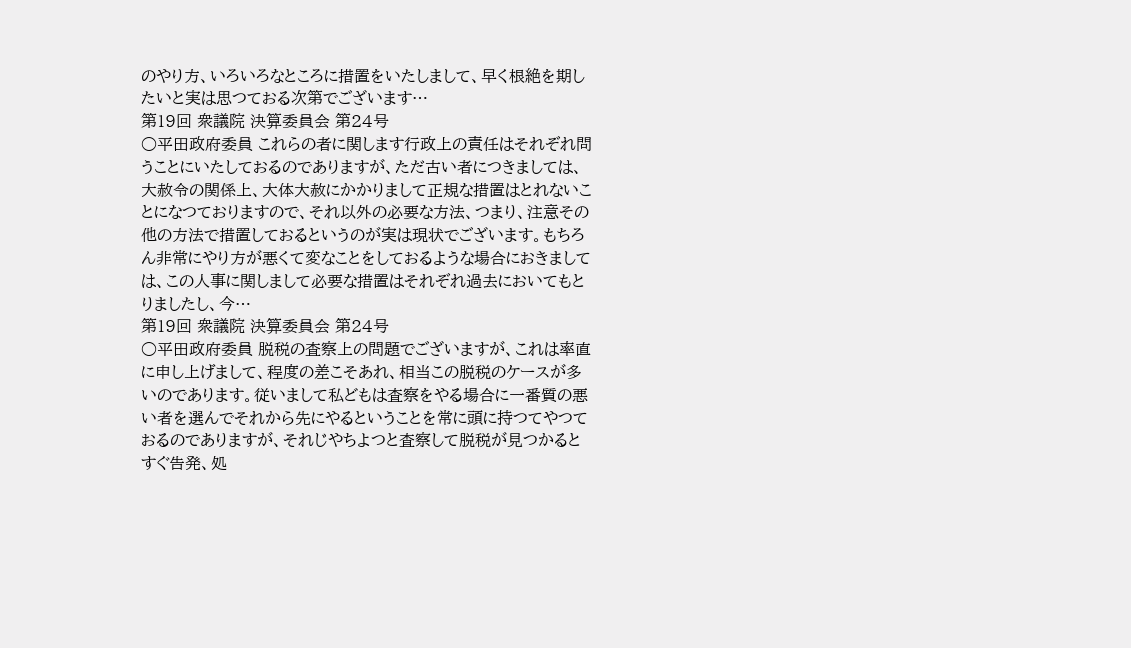のやり方、いろいろなところに措置をいたしまして、早く根絶を期したいと実は思つておる次第でございます…
第19回 衆議院 決算委員会 第24号
○平田政府委員 これらの者に関します行政上の責任はそれぞれ問うことにいたしておるのでありますが、ただ古い者につきましては、大赦令の関係上、大体大赦にかかりまして正規な措置はとれないことになつておりますので、それ以外の必要な方法、つまり、注意その他の方法で措置しておるというのが実は現状でございます。もちろん非常にやり方が悪くて変なことをしておるような場合におきましては、この人事に関しまして必要な措置はそれぞれ過去においてもとりましたし、今…
第19回 衆議院 決算委員会 第24号
○平田政府委員 脱税の査察上の問題でございますが、これは率直に申し上げまして、程度の差こそあれ、相当この脱税のケースが多いのであります。従いまして私どもは査察をやる場合に一番質の悪い者を選んでそれから先にやるということを常に頭に持つてやつておるのでありますが、それじやちよつと査察して脱税が見つかるとすぐ告発、処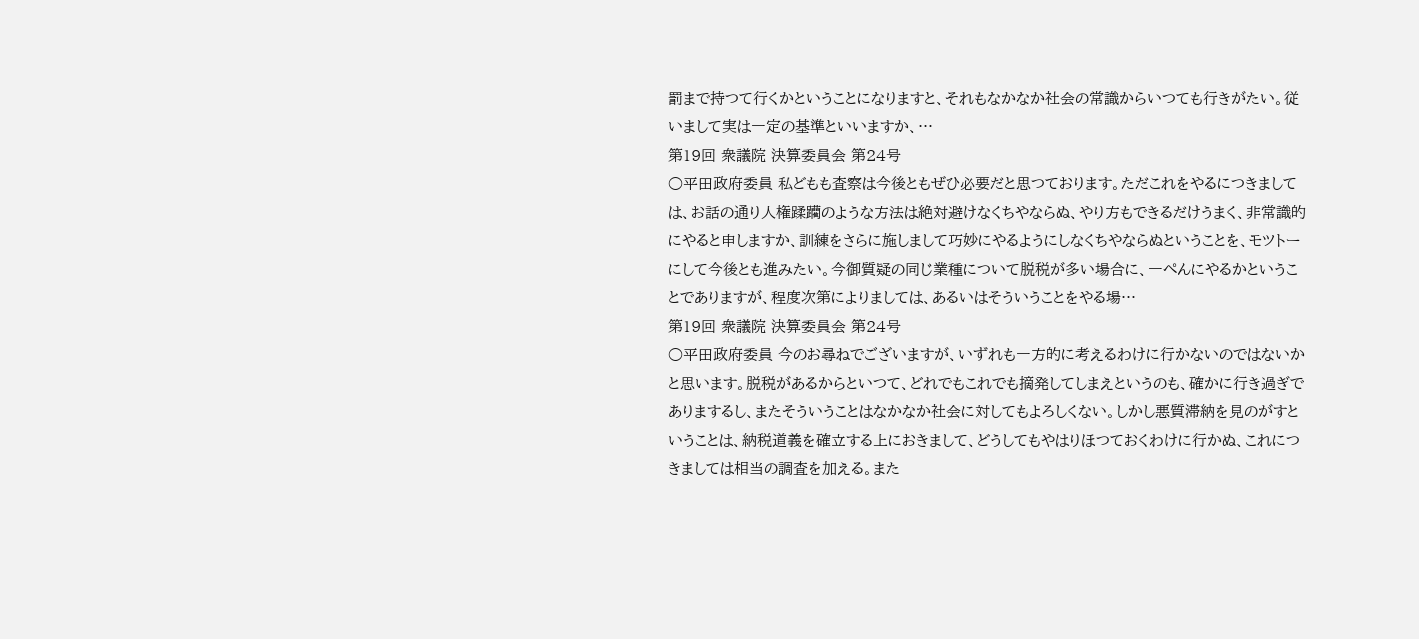罰まで持つて行くかということになりますと、それもなかなか社会の常識からいつても行きがたい。従いまして実は一定の基準といいますか、…
第19回 衆議院 決算委員会 第24号
○平田政府委員 私どもも査察は今後ともぜひ必要だと思つております。ただこれをやるにつきましては、お話の通り人権蹂躪のような方法は絶対避けなくちやならぬ、やり方もできるだけうまく、非常識的にやると申しますか、訓練をさらに施しまして巧妙にやるようにしなくちやならぬということを、モツトーにして今後とも進みたい。今御質疑の同じ業種について脱税が多い場合に、一ぺんにやるかということでありますが、程度次第によりましては、あるいはそういうことをやる場…
第19回 衆議院 決算委員会 第24号
○平田政府委員 今のお尋ねでございますが、いずれも一方的に考えるわけに行かないのではないかと思います。脱税があるからといつて、どれでもこれでも摘発してしまえというのも、確かに行き過ぎでありまするし、またそういうことはなかなか社会に対してもよろしくない。しかし悪質滞納を見のがすということは、納税道義を確立する上におきまして、どうしてもやはりほつておくわけに行かぬ、これにつきましては相当の調査を加える。また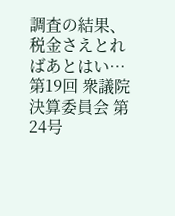調査の結果、税金さえとればあとはい…
第19回 衆議院 決算委員会 第24号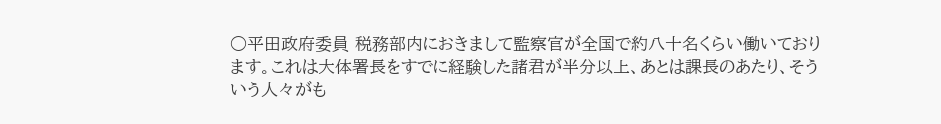○平田政府委員 税務部内におきまして監察官が全国で約八十名くらい働いております。これは大体署長をすでに経験した諸君が半分以上、あとは課長のあたり、そういう人々がも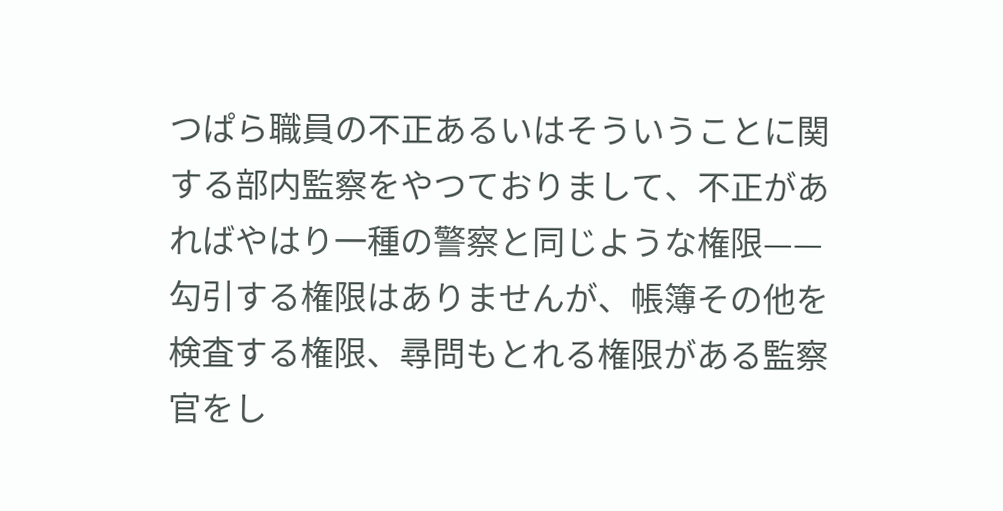つぱら職員の不正あるいはそういうことに関する部内監察をやつておりまして、不正があればやはり一種の警察と同じような権限——勾引する権限はありませんが、帳簿その他を検査する権限、尋問もとれる権限がある監察官をし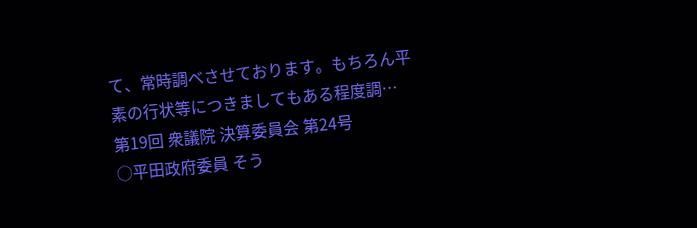て、常時調べさせております。もちろん平素の行状等につきましてもある程度調…
第19回 衆議院 決算委員会 第24号
○平田政府委員 そう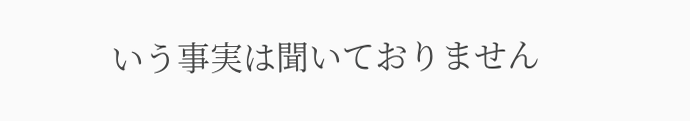いう事実は聞いておりません